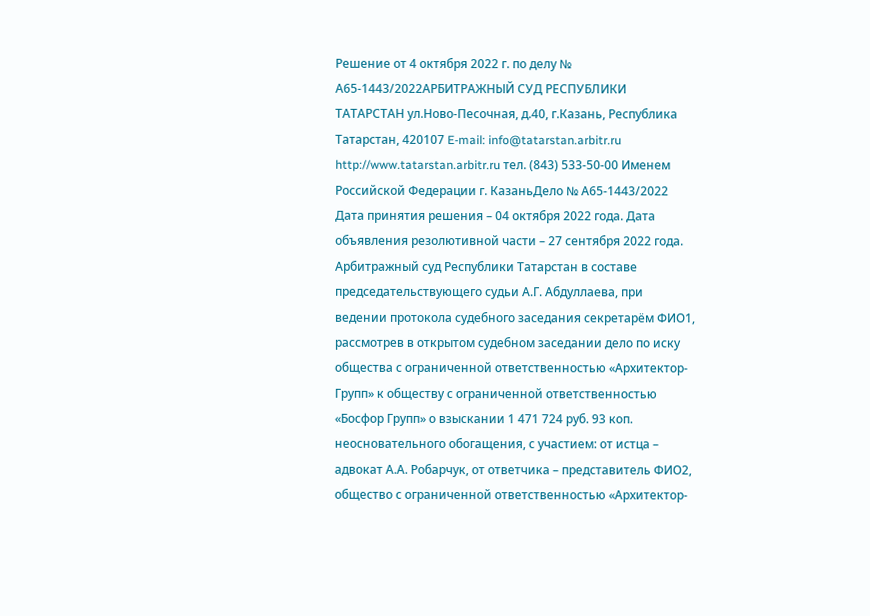Решение от 4 октября 2022 г. по делу № А65-1443/2022АРБИТРАЖНЫЙ СУД РЕСПУБЛИКИ ТАТАРСТАН ул.Ново-Песочная, д.40, г.Казань, Республика Татарстан, 420107 E-mail: info@tatarstan.arbitr.ru http://www.tatarstan.arbitr.ru тел. (843) 533-50-00 Именем Российской Федерации г. КазаньДело № А65-1443/2022 Дата принятия решения – 04 октября 2022 года. Дата объявления резолютивной части – 27 сентября 2022 года. Арбитражный суд Республики Татарстан в составе председательствующего судьи А.Г. Абдуллаева, при ведении протокола судебного заседания секретарём ФИО1, рассмотрев в открытом судебном заседании дело по иску общества с ограниченной ответственностью «Архитектор-Групп» к обществу с ограниченной ответственностью «Босфор Групп» о взыскании 1 471 724 руб. 93 коп. неосновательного обогащения, с участием: от истца – адвокат А.А. Робарчук, от ответчика – представитель ФИО2, общество с ограниченной ответственностью «Архитектор-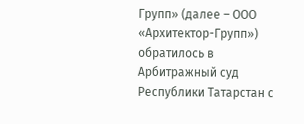Групп» (далее – ООО «Архитектор-Групп») обратилось в Арбитражный суд Республики Татарстан с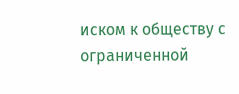иском к обществу с ограниченной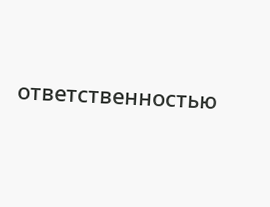ответственностью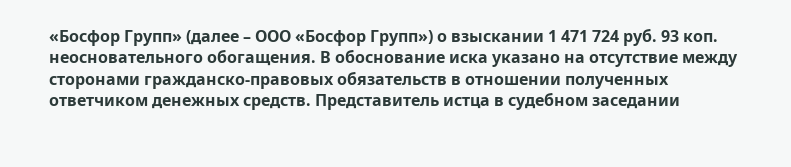«Босфор Групп» (далее – ООО «Босфор Групп») о взыскании 1 471 724 руб. 93 коп. неосновательного обогащения. В обоснование иска указано на отсутствие между сторонами гражданско-правовых обязательств в отношении полученных ответчиком денежных средств. Представитель истца в судебном заседании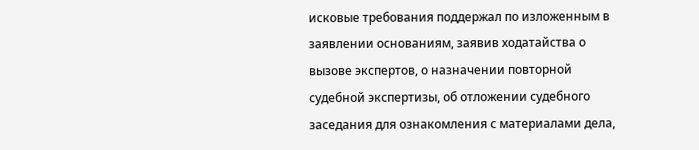исковые требования поддержал по изложенным в заявлении основаниям, заявив ходатайства о вызове экспертов, о назначении повторной судебной экспертизы, об отложении судебного заседания для ознакомления с материалами дела,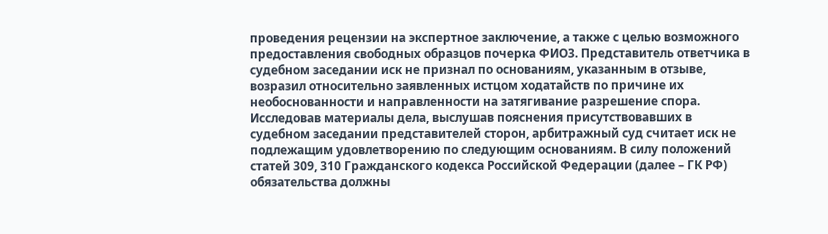проведения рецензии на экспертное заключение, а также с целью возможного предоставления свободных образцов почерка ФИО3. Представитель ответчика в судебном заседании иск не признал по основаниям, указанным в отзыве, возразил относительно заявленных истцом ходатайств по причине их необоснованности и направленности на затягивание разрешение спора. Исследовав материалы дела, выслушав пояснения присутствовавших в судебном заседании представителей сторон, арбитражный суд считает иск не подлежащим удовлетворению по следующим основаниям. В силу положений статей 309, 310 Гражданского кодекса Российской Федерации (далее – ГК РФ) обязательства должны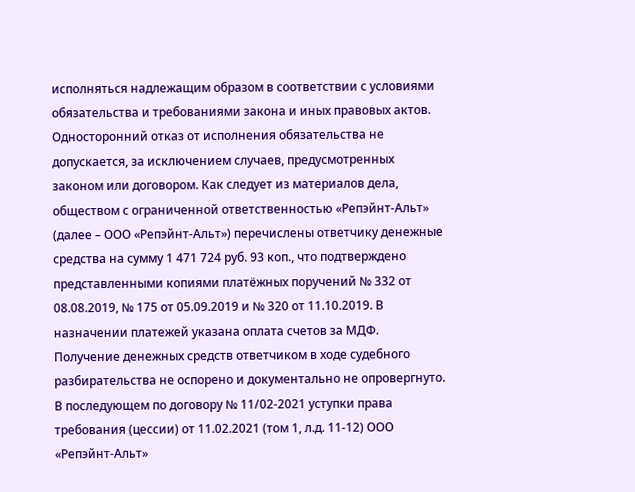исполняться надлежащим образом в соответствии с условиями обязательства и требованиями закона и иных правовых актов. Односторонний отказ от исполнения обязательства не допускается, за исключением случаев, предусмотренных законом или договором. Как следует из материалов дела, обществом с ограниченной ответственностью «Репэйнт-Альт» (далее – ООО «Репэйнт-Альт») перечислены ответчику денежные средства на сумму 1 471 724 руб. 93 коп., что подтверждено представленными копиями платёжных поручений № 332 от 08.08.2019, № 175 от 05.09.2019 и № 320 от 11.10.2019. В назначении платежей указана оплата счетов за МДФ. Получение денежных средств ответчиком в ходе судебного разбирательства не оспорено и документально не опровергнуто. В последующем по договору № 11/02-2021 уступки права требования (цессии) от 11.02.2021 (том 1, л.д. 11-12) ООО «Репэйнт-Альт»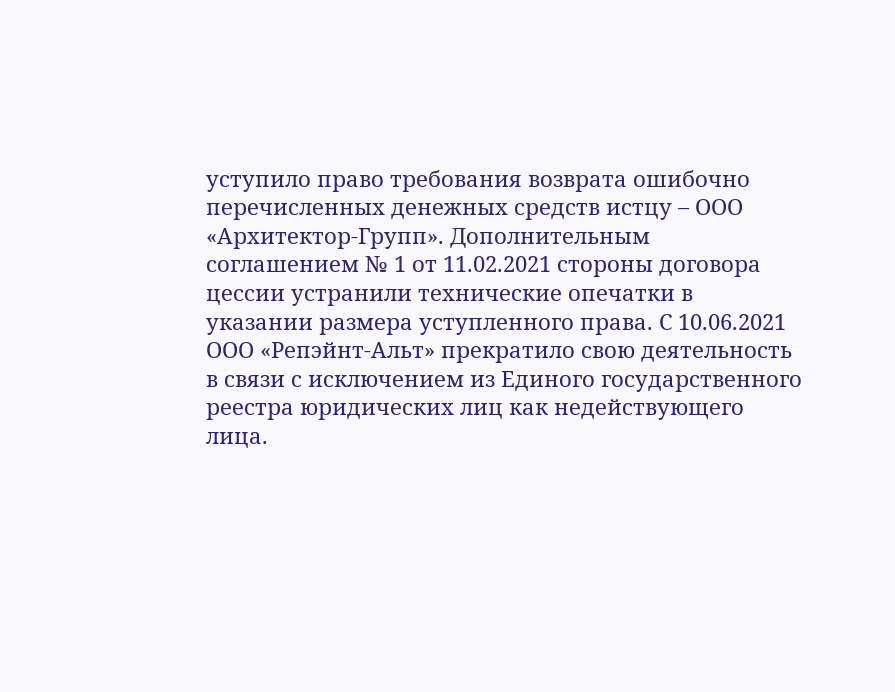уступило право требования возврата ошибочно перечисленных денежных средств истцу – ООО «Архитектор-Групп». Дополнительным соглашением № 1 от 11.02.2021 стороны договора цессии устранили технические опечатки в указании размера уступленного права. С 10.06.2021 ООО «Репэйнт-Альт» прекратило свою деятельность в связи с исключением из Единого государственного реестра юридических лиц как недействующего лица.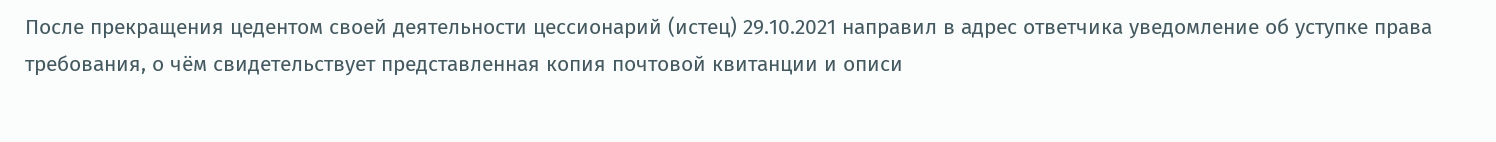После прекращения цедентом своей деятельности цессионарий (истец) 29.10.2021 направил в адрес ответчика уведомление об уступке права требования, о чём свидетельствует представленная копия почтовой квитанции и описи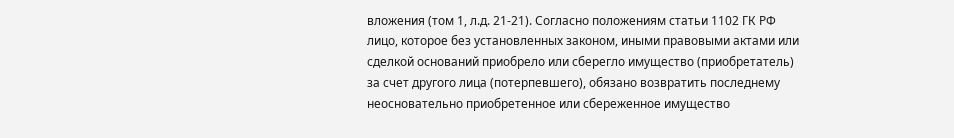вложения (том 1, л.д. 21-21). Согласно положениям статьи 1102 ГК РФ лицо, которое без установленных законом, иными правовыми актами или сделкой оснований приобрело или сберегло имущество (приобретатель) за счет другого лица (потерпевшего), обязано возвратить последнему неосновательно приобретенное или сбереженное имущество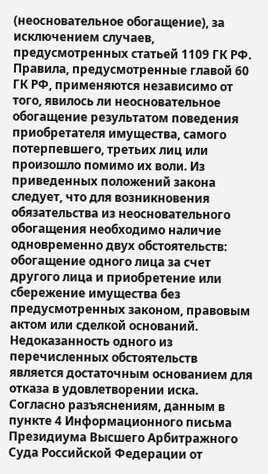(неосновательное обогащение), за исключением случаев, предусмотренных статьей 1109 ГК РФ. Правила, предусмотренные главой 60 ГК РФ, применяются независимо от того, явилось ли неосновательное обогащение результатом поведения приобретателя имущества, самого потерпевшего, третьих лиц или произошло помимо их воли. Из приведенных положений закона следует, что для возникновения обязательства из неосновательного обогащения необходимо наличие одновременно двух обстоятельств: обогащение одного лица за счет другого лица и приобретение или сбережение имущества без предусмотренных законом, правовым актом или сделкой оснований. Недоказанность одного из перечисленных обстоятельств является достаточным основанием для отказа в удовлетворении иска. Согласно разъяснениям, данным в пункте 4 Информационного письма Президиума Высшего Арбитражного Суда Российской Федерации от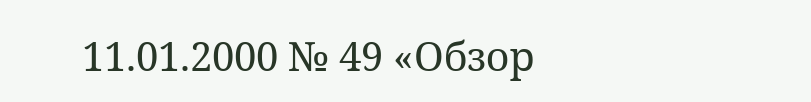11.01.2000 № 49 «Обзор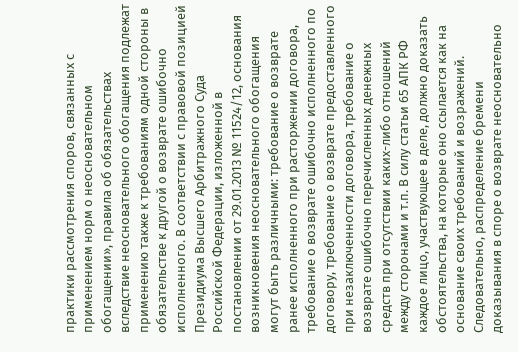практики рассмотрения споров, связанных с применением норм о неосновательном обогащении», правила об обязательствах вследствие неосновательного обогащения подлежат применению также к требованиям одной стороны в обязательстве к другой о возврате ошибочно исполненного. В соответствии с правовой позицией Президиума Высшего Арбитражного Суда Российской Федерации, изложенной в постановлении от 29.01.2013 № 11524/12, основания возникновения неосновательного обогащения могут быть различными: требование о возврате ранее исполненного при расторжении договора, требование о возврате ошибочно исполненного по договору, требование о возврате предоставленного при незаключенности договора, требование о возврате ошибочно перечисленных денежных средств при отсутствии каких-либо отношений между сторонами и т.п. В силу статьи 65 АПК РФ каждое лицо, участвующее в деле, должно доказать обстоятельства, на которые оно ссылается как на основание своих требований и возражений. Следовательно, распределение бремени доказывания в споре о возврате неосновательно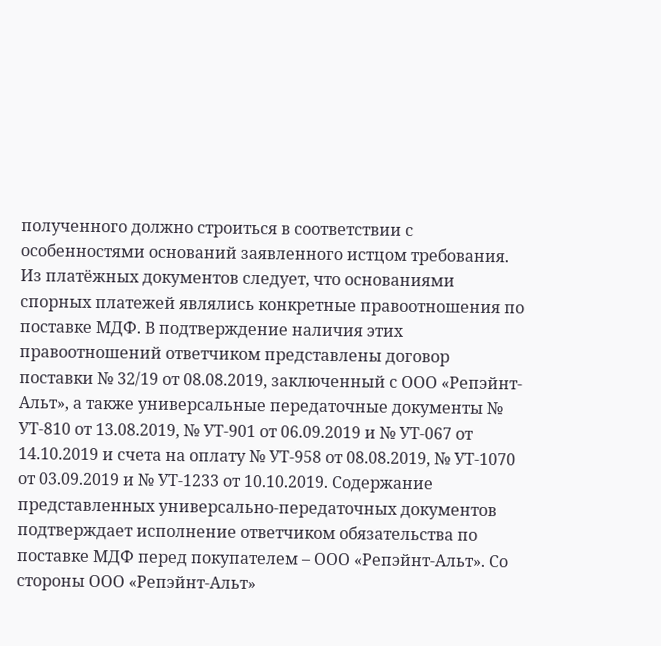полученного должно строиться в соответствии с особенностями оснований заявленного истцом требования. Из платёжных документов следует, что основаниями спорных платежей являлись конкретные правоотношения по поставке МДФ. В подтверждение наличия этих правоотношений ответчиком представлены договор поставки № 32/19 от 08.08.2019, заключенный с ООО «Репэйнт-Альт», а также универсальные передаточные документы № УТ-810 от 13.08.2019, № УТ-901 от 06.09.2019 и № УТ-067 от 14.10.2019 и счета на оплату № УТ-958 от 08.08.2019, № УТ-1070 от 03.09.2019 и № УТ-1233 от 10.10.2019. Содержание представленных универсально-передаточных документов подтверждает исполнение ответчиком обязательства по поставке МДФ перед покупателем – ООО «Репэйнт-Альт». Со стороны ООО «Репэйнт-Альт»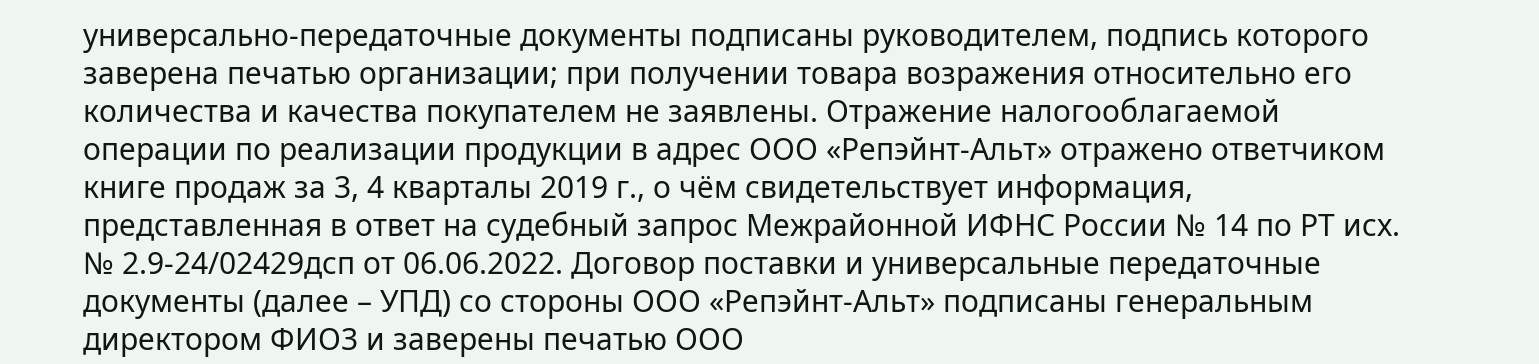универсально-передаточные документы подписаны руководителем, подпись которого заверена печатью организации; при получении товара возражения относительно его количества и качества покупателем не заявлены. Отражение налогооблагаемой операции по реализации продукции в адрес ООО «Репэйнт-Альт» отражено ответчиком книге продаж за 3, 4 кварталы 2019 г., о чём свидетельствует информация, представленная в ответ на судебный запрос Межрайонной ИФНС России № 14 по РТ исх. № 2.9-24/02429дсп от 06.06.2022. Договор поставки и универсальные передаточные документы (далее – УПД) со стороны ООО «Репэйнт-Альт» подписаны генеральным директором ФИО3 и заверены печатью ООО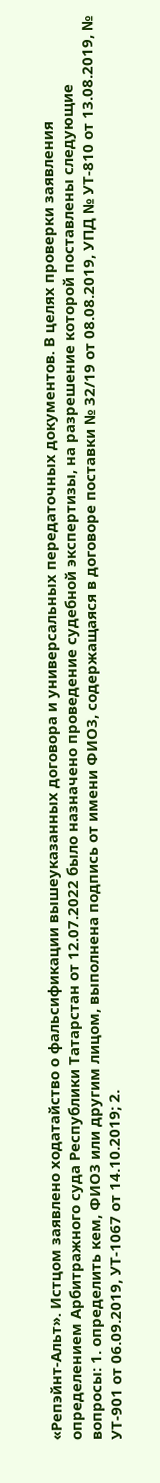«Репэйнт-Альт». Истцом заявлено ходатайство о фальсификации вышеуказанных договора и универсальных передаточных документов. В целях проверки заявления определением Арбитражного суда Республики Татарстан от 12.07.2022 было назначено проведение судебной экспертизы, на разрешение которой поставлены следующие вопросы: 1. определить кем, ФИО3 или другим лицом, выполнена подпись от имени ФИО3, содержащаяся в договоре поставки № 32/19 от 08.08.2019, УПД № УТ-810 от 13.08.2019, № УТ-901 от 06.09.2019, УТ-1067 от 14.10.2019; 2.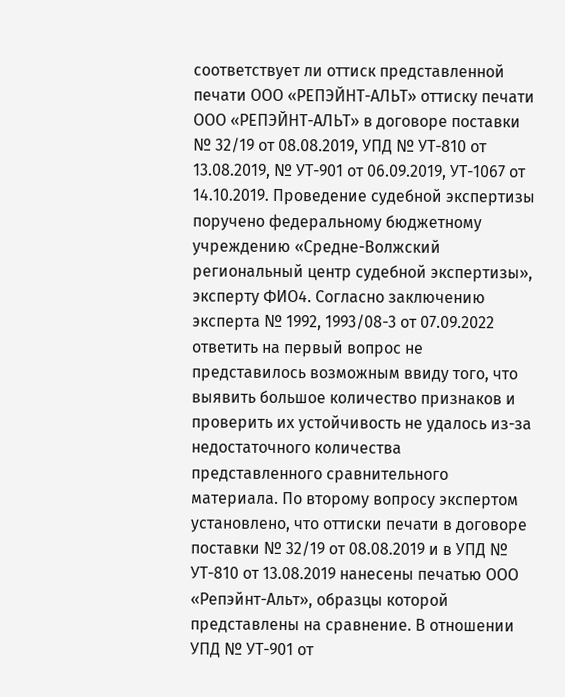соответствует ли оттиск представленной печати ООО «РЕПЭЙНТ-АЛЬТ» оттиску печати ООО «РЕПЭЙНТ-АЛЬТ» в договоре поставки № 32/19 от 08.08.2019, УПД № УТ-810 от 13.08.2019, № УТ-901 от 06.09.2019, УТ-1067 от 14.10.2019. Проведение судебной экспертизы поручено федеральному бюджетному учреждению «Средне-Волжский региональный центр судебной экспертизы», эксперту ФИО4. Согласно заключению эксперта № 1992, 1993/08-3 от 07.09.2022 ответить на первый вопрос не представилось возможным ввиду того, что выявить большое количество признаков и проверить их устойчивость не удалось из-за недостаточного количества представленного сравнительного материала. По второму вопросу экспертом установлено, что оттиски печати в договоре поставки № 32/19 от 08.08.2019 и в УПД № УТ-810 от 13.08.2019 нанесены печатью ООО «Репэйнт-Альт», образцы которой представлены на сравнение. В отношении УПД № УТ-901 от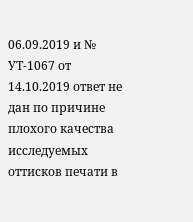06.09.2019 и № УТ-1067 от 14.10.2019 ответ не дан по причине плохого качества исследуемых оттисков печати в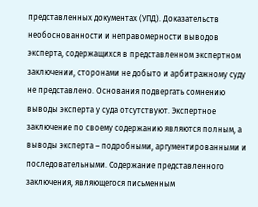представленных документах (УПД). Доказательств необоснованности и неправомерности выводов эксперта, содержащихся в представленном экспертном заключении, сторонами не добыто и арбитражному суду не представлено. Основания подвергать сомнению выводы эксперта у суда отсутствуют. Экспертное заключение по своему содержанию являются полным, а выводы эксперта – подробными, аргументированными и последовательными. Содержание представленного заключения, являющегося письменным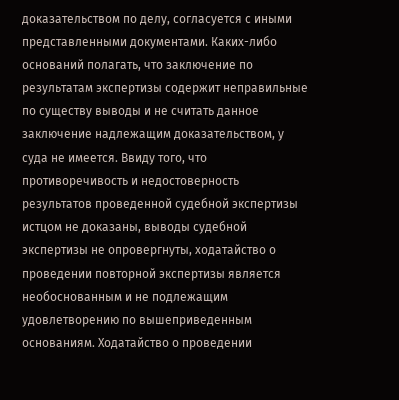доказательством по делу, согласуется с иными представленными документами. Каких-либо оснований полагать, что заключение по результатам экспертизы содержит неправильные по существу выводы и не считать данное заключение надлежащим доказательством, у суда не имеется. Ввиду того, что противоречивость и недостоверность результатов проведенной судебной экспертизы истцом не доказаны, выводы судебной экспертизы не опровергнуты, ходатайство о проведении повторной экспертизы является необоснованным и не подлежащим удовлетворению по вышеприведенным основаниям. Ходатайство о проведении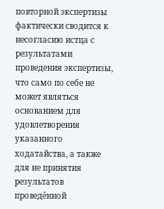повторной экспертизы фактически сводится к несогласию истца с результатами проведения экспертизы, что само по себе не может являться основанием для удовлетворения указанного ходатайства, а также для не принятия результатов проведённой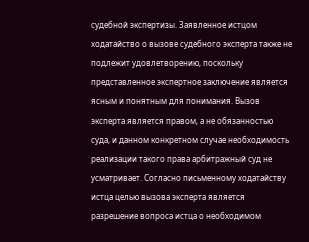судебной экспертизы. Заявленное истцом ходатайство о вызове судебного эксперта также не подлежит удовлетворению, поскольку представленное экспертное заключение является ясным и понятным для понимания. Вызов эксперта является правом, а не обязанностью суда, и данном конкретном случае необходимость реализации такого права арбитражный суд не усматривает. Согласно письменному ходатайству истца целью вызова эксперта является разрешение вопроса истца о необходимом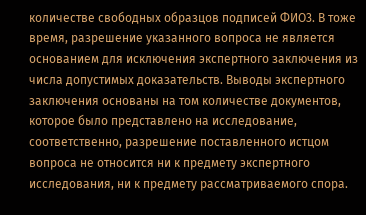количестве свободных образцов подписей ФИО3. В тоже время, разрешение указанного вопроса не является основанием для исключения экспертного заключения из числа допустимых доказательств. Выводы экспертного заключения основаны на том количестве документов, которое было представлено на исследование, соответственно, разрешение поставленного истцом вопроса не относится ни к предмету экспертного исследования, ни к предмету рассматриваемого спора.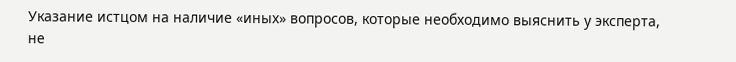Указание истцом на наличие «иных» вопросов, которые необходимо выяснить у эксперта, не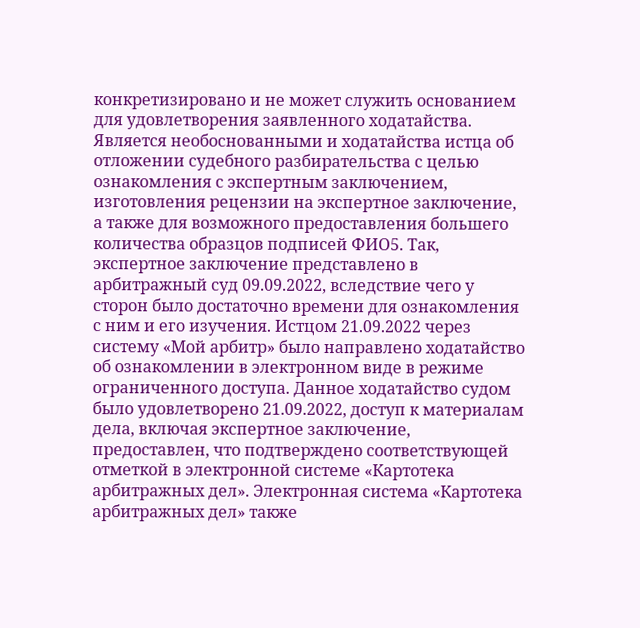конкретизировано и не может служить основанием для удовлетворения заявленного ходатайства. Является необоснованными и ходатайства истца об отложении судебного разбирательства с целью ознакомления с экспертным заключением, изготовления рецензии на экспертное заключение, а также для возможного предоставления большего количества образцов подписей ФИО5. Так, экспертное заключение представлено в арбитражный суд 09.09.2022, вследствие чего у сторон было достаточно времени для ознакомления с ним и его изучения. Истцом 21.09.2022 через систему «Мой арбитр» было направлено ходатайство об ознакомлении в электронном виде в режиме ограниченного доступа. Данное ходатайство судом было удовлетворено 21.09.2022, доступ к материалам дела, включая экспертное заключение, предоставлен, что подтверждено соответствующей отметкой в электронной системе «Картотека арбитражных дел». Электронная система «Картотека арбитражных дел» также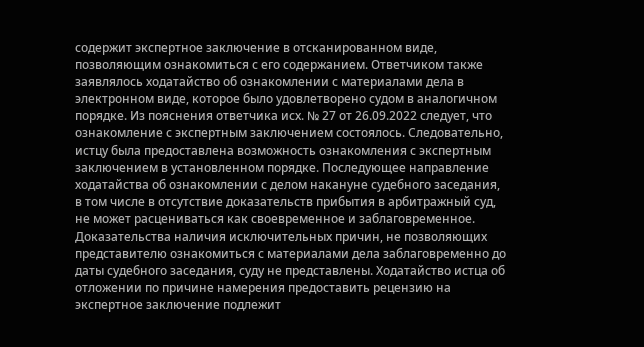содержит экспертное заключение в отсканированном виде, позволяющим ознакомиться с его содержанием. Ответчиком также заявлялось ходатайство об ознакомлении с материалами дела в электронном виде, которое было удовлетворено судом в аналогичном порядке. Из пояснения ответчика исх. № 27 от 26.09.2022 следует, что ознакомление с экспертным заключением состоялось. Следовательно, истцу была предоставлена возможность ознакомления с экспертным заключением в установленном порядке. Последующее направление ходатайства об ознакомлении с делом накануне судебного заседания, в том числе в отсутствие доказательств прибытия в арбитражный суд, не может расцениваться как своевременное и заблаговременное. Доказательства наличия исключительных причин, не позволяющих представителю ознакомиться с материалами дела заблаговременно до даты судебного заседания, суду не представлены. Ходатайство истца об отложении по причине намерения предоставить рецензию на экспертное заключение подлежит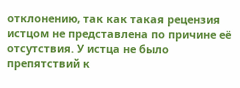отклонению, так как такая рецензия истцом не представлена по причине её отсутствия. У истца не было препятствий к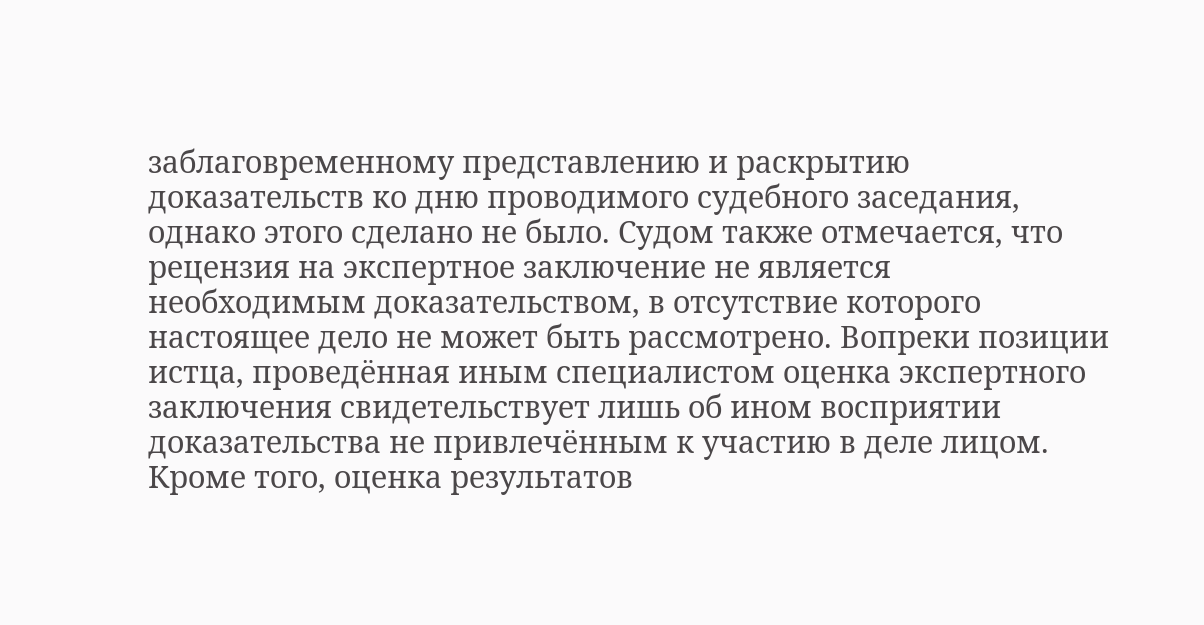заблаговременному представлению и раскрытию доказательств ко дню проводимого судебного заседания, однако этого сделано не было. Судом также отмечается, что рецензия на экспертное заключение не является необходимым доказательством, в отсутствие которого настоящее дело не может быть рассмотрено. Вопреки позиции истца, проведённая иным специалистом оценка экспертного заключения свидетельствует лишь об ином восприятии доказательства не привлечённым к участию в деле лицом. Кроме того, оценка результатов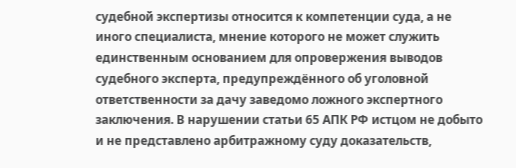судебной экспертизы относится к компетенции суда, а не иного специалиста, мнение которого не может служить единственным основанием для опровержения выводов судебного эксперта, предупреждённого об уголовной ответственности за дачу заведомо ложного экспертного заключения. В нарушении статьи 65 АПК РФ истцом не добыто и не представлено арбитражному суду доказательств,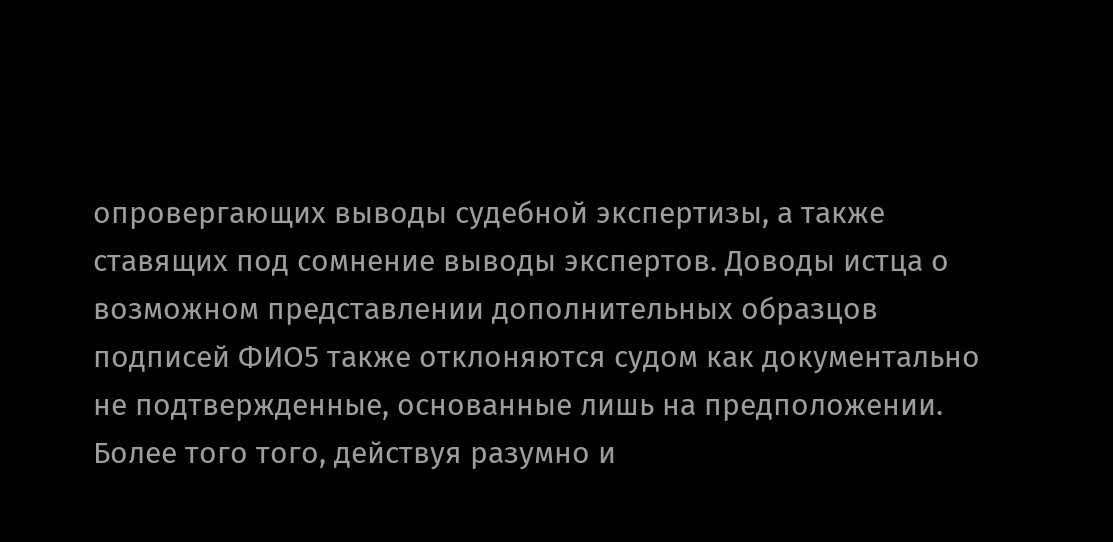опровергающих выводы судебной экспертизы, а также ставящих под сомнение выводы экспертов. Доводы истца о возможном представлении дополнительных образцов подписей ФИО5 также отклоняются судом как документально не подтвержденные, основанные лишь на предположении. Более того того, действуя разумно и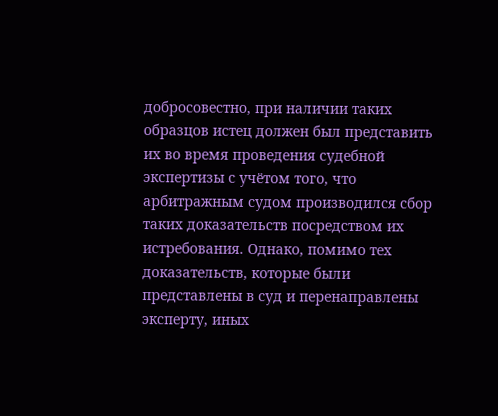добросовестно, при наличии таких образцов истец должен был представить их во время проведения судебной экспертизы с учётом того, что арбитражным судом производился сбор таких доказательств посредством их истребования. Однако, помимо тех доказательств, которые были представлены в суд и перенаправлены эксперту, иных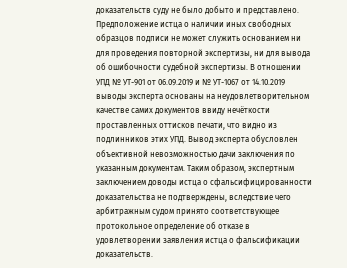доказательств суду не было добыто и представлено. Предположение истца о наличии иных свободных образцов подписи не может служить основанием ни для проведения повторной экспертизы, ни для вывода об ошибочности судебной экспертизы. В отношении УПД № УТ-901 от 06.09.2019 и № УТ-1067 от 14.10.2019 выводы эксперта основаны на неудовлетворительном качестве самих документов ввиду нечёткости проставленных оттисков печати, что видно из подлинников этих УПД. Вывод эксперта обусловлен объективной невозможностью дачи заключения по указанным документам. Таким образом, экспертным заключением доводы истца о сфальсифицированности доказательства не подтверждены, вследствие чего арбитражным судом принято соответствующее протокольное определение об отказе в удовлетворении заявления истца о фальсификации доказательств.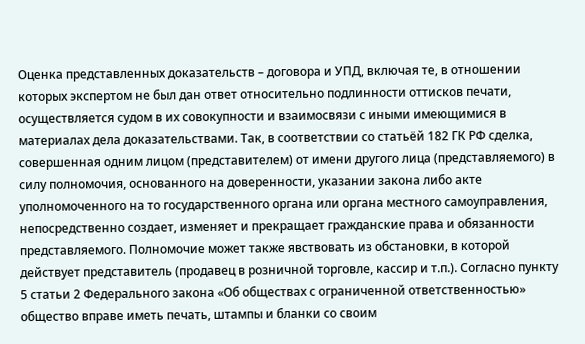Оценка представленных доказательств – договора и УПД, включая те, в отношении которых экспертом не был дан ответ относительно подлинности оттисков печати, осуществляется судом в их совокупности и взаимосвязи с иными имеющимися в материалах дела доказательствами. Так, в соответствии со статьёй 182 ГК РФ сделка, совершенная одним лицом (представителем) от имени другого лица (представляемого) в силу полномочия, основанного на доверенности, указании закона либо акте уполномоченного на то государственного органа или органа местного самоуправления, непосредственно создает, изменяет и прекращает гражданские права и обязанности представляемого. Полномочие может также явствовать из обстановки, в которой действует представитель (продавец в розничной торговле, кассир и т.п.). Согласно пункту 5 статьи 2 Федерального закона «Об обществах с ограниченной ответственностью» общество вправе иметь печать, штампы и бланки со своим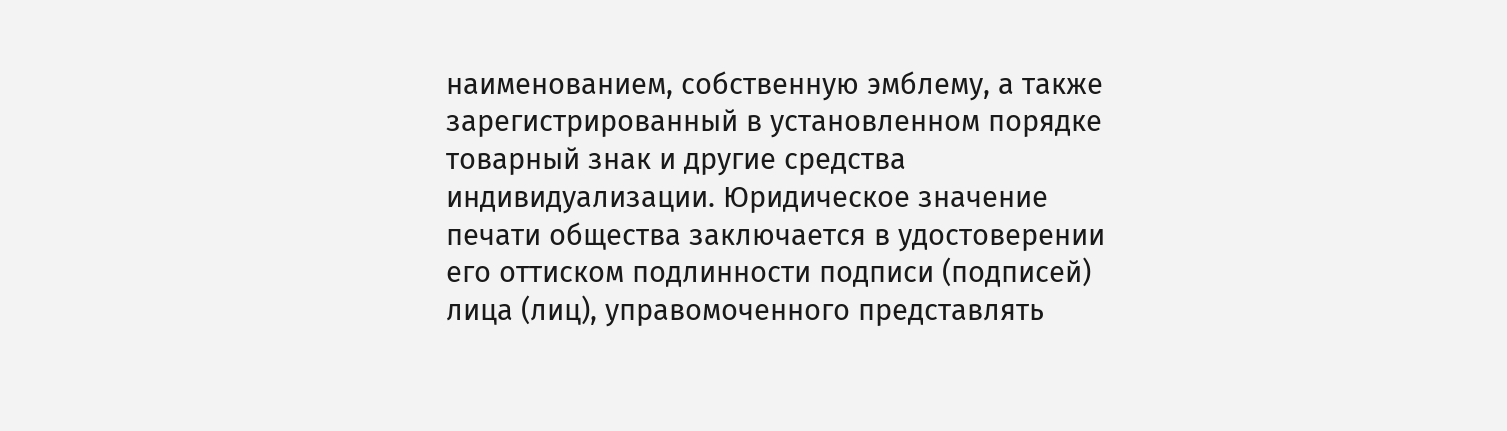наименованием, собственную эмблему, а также зарегистрированный в установленном порядке товарный знак и другие средства индивидуализации. Юридическое значение печати общества заключается в удостоверении его оттиском подлинности подписи (подписей) лица (лиц), управомоченного представлять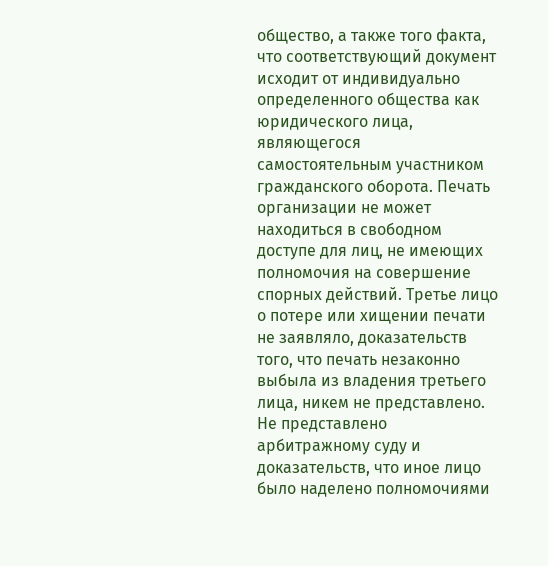общество, а также того факта, что соответствующий документ исходит от индивидуально определенного общества как юридического лица, являющегося самостоятельным участником гражданского оборота. Печать организации не может находиться в свободном доступе для лиц, не имеющих полномочия на совершение спорных действий. Третье лицо о потере или хищении печати не заявляло, доказательств того, что печать незаконно выбыла из владения третьего лица, никем не представлено. Не представлено арбитражному суду и доказательств, что иное лицо было наделено полномочиями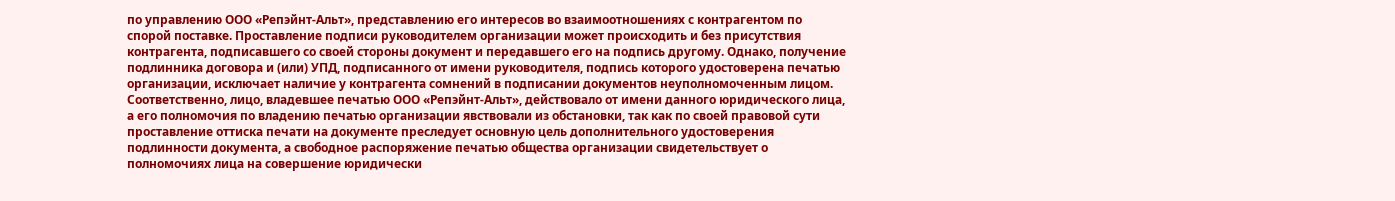по управлению ООО «Репэйнт-Альт», представлению его интересов во взаимоотношениях с контрагентом по спорой поставке. Проставление подписи руководителем организации может происходить и без присутствия контрагента, подписавшего со своей стороны документ и передавшего его на подпись другому. Однако, получение подлинника договора и (или) УПД, подписанного от имени руководителя, подпись которого удостоверена печатью организации, исключает наличие у контрагента сомнений в подписании документов неуполномоченным лицом. Соответственно, лицо, владевшее печатью ООО «Репэйнт-Альт», действовало от имени данного юридического лица, а его полномочия по владению печатью организации явствовали из обстановки, так как по своей правовой сути проставление оттиска печати на документе преследует основную цель дополнительного удостоверения подлинности документа, а свободное распоряжение печатью общества организации свидетельствует о полномочиях лица на совершение юридически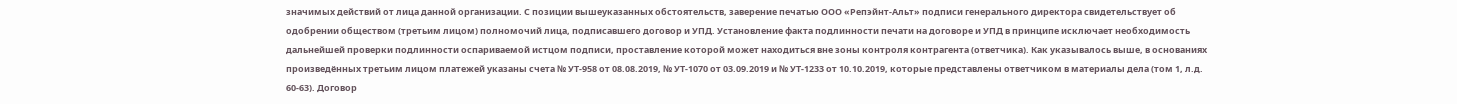значимых действий от лица данной организации. С позиции вышеуказанных обстоятельств, заверение печатью ООО «Репэйнт-Альт» подписи генерального директора свидетельствует об одобрении обществом (третьим лицом) полномочий лица, подписавшего договор и УПД. Установление факта подлинности печати на договоре и УПД в принципе исключает необходимость дальнейшей проверки подлинности оспариваемой истцом подписи, проставление которой может находиться вне зоны контроля контрагента (ответчика). Как указывалось выше, в основаниях произведённых третьим лицом платежей указаны счета № УТ-958 от 08.08.2019, № УТ-1070 от 03.09.2019 и № УТ-1233 от 10.10.2019, которые представлены ответчиком в материалы дела (том 1, л.д. 60-63). Договор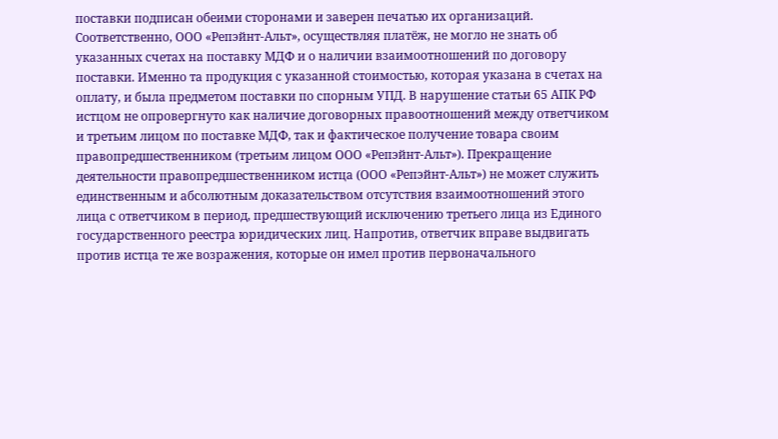поставки подписан обеими сторонами и заверен печатью их организаций. Соответственно, ООО «Репэйнт-Альт», осуществляя платёж, не могло не знать об указанных счетах на поставку МДФ и о наличии взаимоотношений по договору поставки. Именно та продукция с указанной стоимостью, которая указана в счетах на оплату, и была предметом поставки по спорным УПД. В нарушение статьи 65 АПК РФ истцом не опровергнуто как наличие договорных правоотношений между ответчиком и третьим лицом по поставке МДФ, так и фактическое получение товара своим правопредшественником (третьим лицом ООО «Репэйнт-Альт»). Прекращение деятельности правопредшественником истца (ООО «Репэйнт-Альт») не может служить единственным и абсолютным доказательством отсутствия взаимоотношений этого лица с ответчиком в период, предшествующий исключению третьего лица из Единого государственного реестра юридических лиц. Напротив, ответчик вправе выдвигать против истца те же возражения, которые он имел против первоначального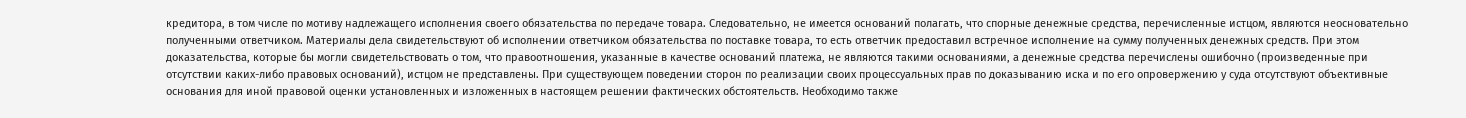кредитора, в том числе по мотиву надлежащего исполнения своего обязательства по передаче товара. Следовательно, не имеется оснований полагать, что спорные денежные средства, перечисленные истцом, являются неосновательно полученными ответчиком. Материалы дела свидетельствуют об исполнении ответчиком обязательства по поставке товара, то есть ответчик предоставил встречное исполнение на сумму полученных денежных средств. При этом доказательства, которые бы могли свидетельствовать о том, что правоотношения, указанные в качестве оснований платежа, не являются такими основаниями, а денежные средства перечислены ошибочно (произведенные при отсутствии каких-либо правовых оснований), истцом не представлены. При существующем поведении сторон по реализации своих процессуальных прав по доказыванию иска и по его опровержению у суда отсутствуют объективные основания для иной правовой оценки установленных и изложенных в настоящем решении фактических обстоятельств. Необходимо также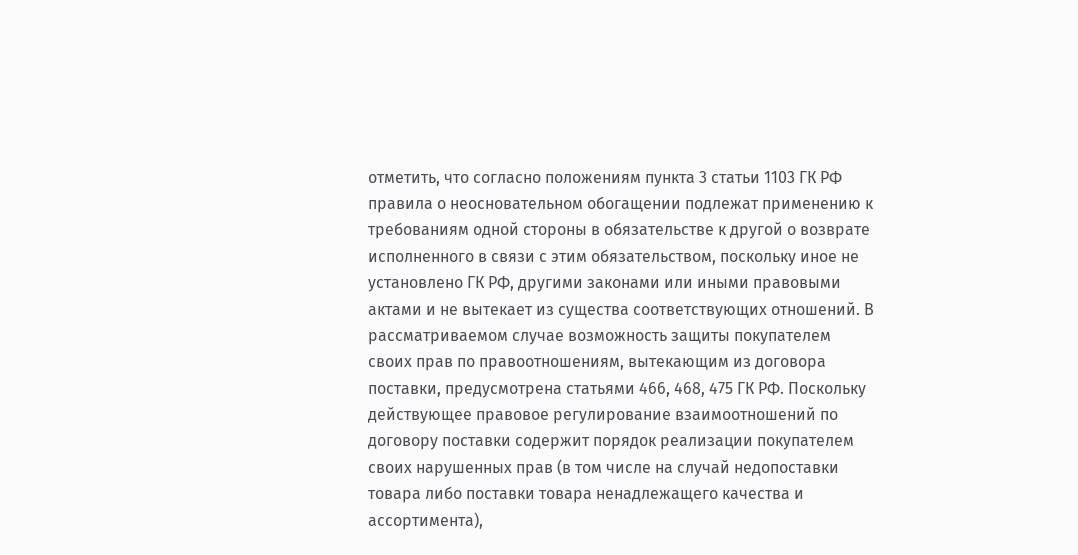отметить, что согласно положениям пункта 3 статьи 1103 ГК РФ правила о неосновательном обогащении подлежат применению к требованиям одной стороны в обязательстве к другой о возврате исполненного в связи с этим обязательством, поскольку иное не установлено ГК РФ, другими законами или иными правовыми актами и не вытекает из существа соответствующих отношений. В рассматриваемом случае возможность защиты покупателем своих прав по правоотношениям, вытекающим из договора поставки, предусмотрена статьями 466, 468, 475 ГК РФ. Поскольку действующее правовое регулирование взаимоотношений по договору поставки содержит порядок реализации покупателем своих нарушенных прав (в том числе на случай недопоставки товара либо поставки товара ненадлежащего качества и ассортимента),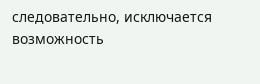следовательно, исключается возможность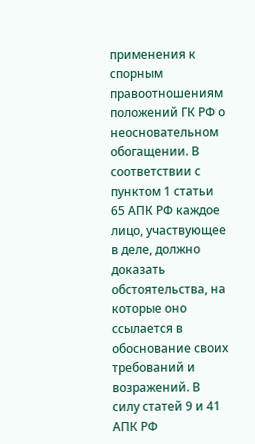применения к спорным правоотношениям положений ГК РФ о неосновательном обогащении. В соответствии с пунктом 1 статьи 65 АПК РФ каждое лицо, участвующее в деле, должно доказать обстоятельства, на которые оно ссылается в обоснование своих требований и возражений. В силу статей 9 и 41 АПК РФ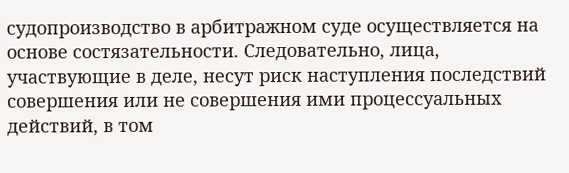судопроизводство в арбитражном суде осуществляется на основе состязательности. Следовательно, лица, участвующие в деле, несут риск наступления последствий совершения или не совершения ими процессуальных действий, в том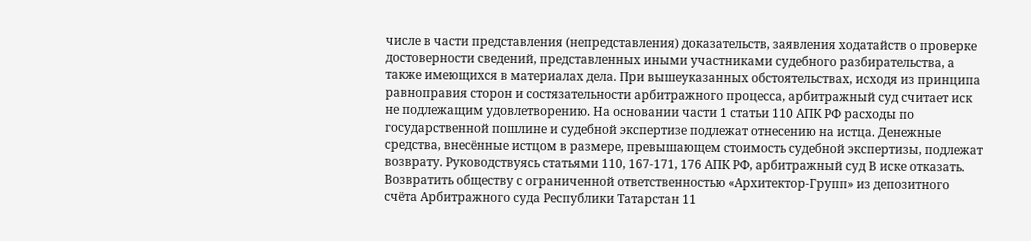числе в части представления (непредставления) доказательств, заявления ходатайств о проверке достоверности сведений, представленных иными участниками судебного разбирательства, а также имеющихся в материалах дела. При вышеуказанных обстоятельствах, исходя из принципа равноправия сторон и состязательности арбитражного процесса, арбитражный суд считает иск не подлежащим удовлетворению. На основании части 1 статьи 110 АПК РФ расходы по государственной пошлине и судебной экспертизе подлежат отнесению на истца. Денежные средства, внесённые истцом в размере, превышающем стоимость судебной экспертизы, подлежат возврату. Руководствуясь статьями 110, 167-171, 176 АПК РФ, арбитражный суд В иске отказать. Возвратить обществу с ограниченной ответственностью «Архитектор-Групп» из депозитного счёта Арбитражного суда Республики Татарстан 11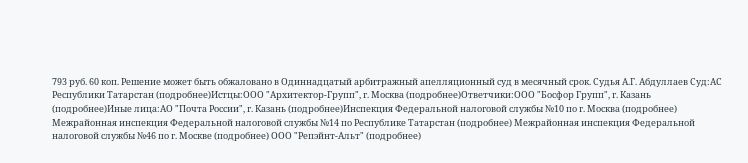793 руб. 60 коп. Решение может быть обжаловано в Одиннадцатый арбитражный апелляционный суд в месячный срок. Судья А.Г. Абдуллаев Суд:АС Республики Татарстан (подробнее)Истцы:ООО "Архитектор-Групп", г. Москва (подробнее)Ответчики:ООО "Босфор Групп", г. Казань (подробнее)Иные лица:АО "Почта России", г. Казань (подробнее)Инспекция Федеральной налоговой службы №10 по г. Москва (подробнее) Межрайонная инспекция Федеральной налоговой службы №14 по Республике Татарстан (подробнее) Межрайонная инспекция Федеральной налоговой службы №46 по г. Москве (подробнее) ООО "Репэйнт-Альт" (подробнее)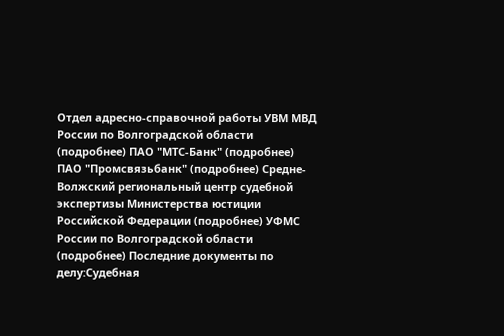Отдел адресно-справочной работы УВМ МВД России по Волгоградской области (подробнее) ПАО "МТС-Банк" (подробнее) ПАО "Промсвязьбанк" (подробнее) Средне-Волжский региональный центр судебной экспертизы Министерства юстиции Российской Федерации (подробнее) УФМС России по Волгоградской области (подробнее) Последние документы по делу:Судебная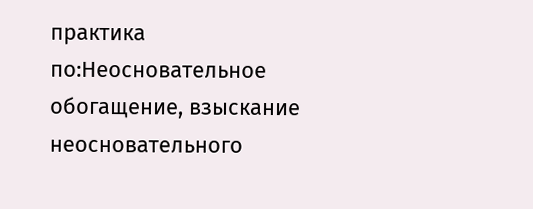практика по:Неосновательное обогащение, взыскание неосновательного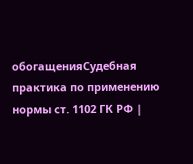обогащенияСудебная практика по применению нормы ст. 1102 ГК РФ |